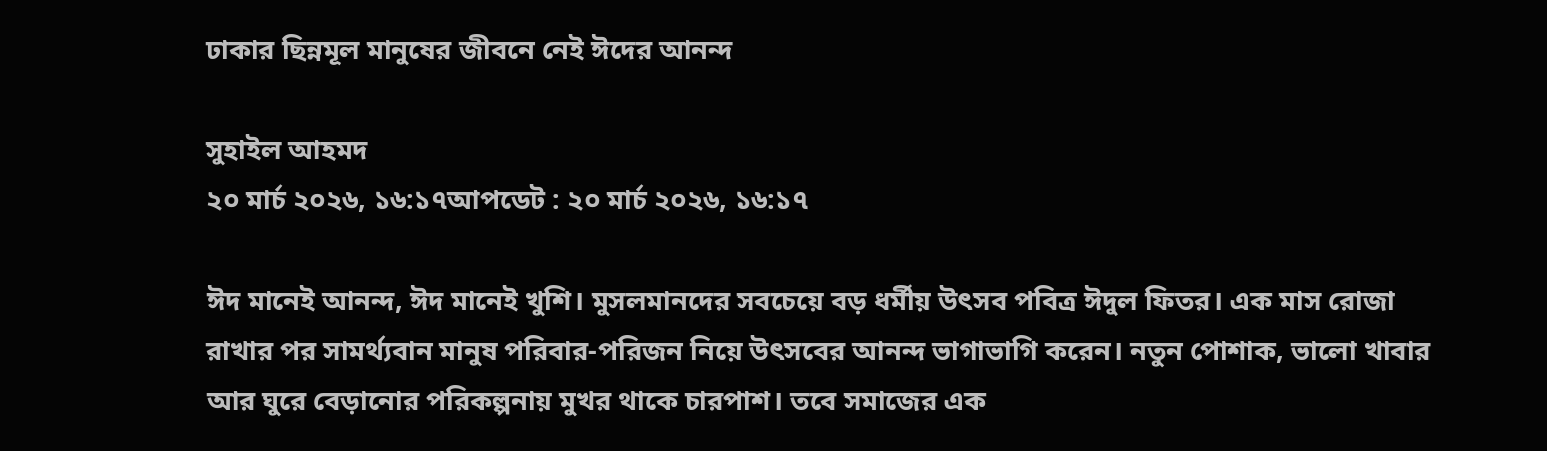ঢাকার ছিন্নমূল মানুষের জীবনে নেই ঈদের আনন্দ

সুহাইল আহমদ
২০ মার্চ ২০২৬, ১৬:১৭আপডেট : ২০ মার্চ ২০২৬, ১৬:১৭

ঈদ মানেই আনন্দ, ঈদ মানেই খুশি। মুসলমানদের সবচেয়ে বড় ধর্মীয় উৎসব পবিত্র ঈদুল ফিতর। এক মাস রোজা রাখার পর সামর্থ্যবান মানুষ পরিবার-পরিজন নিয়ে উৎসবের আনন্দ ভাগাভাগি করেন। নতুন পোশাক, ভালো খাবার আর ঘুরে বেড়ানোর পরিকল্পনায় মুখর থাকে চারপাশ। তবে সমাজের এক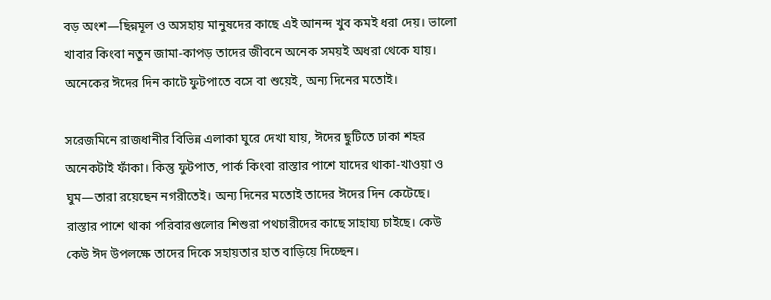বড় অংশ—ছিন্নমূল ও অসহায় মানুষদের কাছে এই আনন্দ খুব কমই ধরা দেয়। ভালো খাবার কিংবা নতুন জামা-কাপড় তাদের জীবনে অনেক সময়ই অধরা থেকে যায়। অনেকের ঈদের দিন কাটে ফুটপাতে বসে বা শুয়েই, অন্য দিনের মতোই।

সরেজমিনে রাজধানীর বিভিন্ন এলাকা ঘুরে দেখা যায়, ঈদের ছুটিতে ঢাকা শহর অনেকটাই ফাঁকা। কিন্তু ফুটপাত, পার্ক কিংবা রাস্তার পাশে যাদের থাকা-খাওয়া ও ঘুম—তারা রয়েছেন নগরীতেই। অন্য দিনের মতোই তাদের ঈদের দিন কেটেছে। রাস্তার পাশে থাকা পরিবারগুলোর শিশুরা পথচারীদের কাছে সাহায্য চাইছে। কেউ কেউ ঈদ উপলক্ষে তাদের দিকে সহায়তার হাত বাড়িয়ে দিচ্ছেন।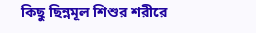কিছু ছিন্নমূল শিশুর শরীরে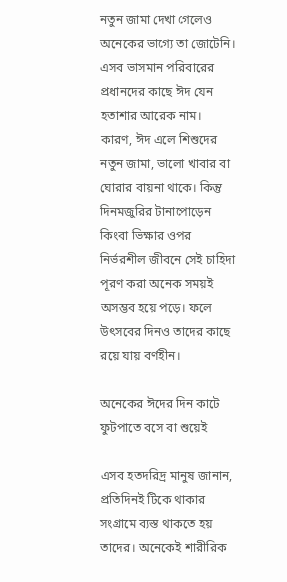নতুন জামা দেখা গেলেও অনেকের ভাগ্যে তা জোটেনি। এসব ভাসমান পরিবারের প্রধানদের কাছে ঈদ যেন হতাশার আরেক নাম। কারণ, ঈদ এলে শিশুদের নতুন জামা, ভালো খাবার বা ঘোরার বায়না থাকে। কিন্তু দিনমজুরির টানাপোড়েন কিংবা ভিক্ষার ওপর নির্ভরশীল জীবনে সেই চাহিদা পূরণ করা অনেক সময়ই অসম্ভব হয়ে পড়ে। ফলে উৎসবের দিনও তাদের কাছে রয়ে যায় বর্ণহীন।

অনেকের ঈদের দিন কাটে ফুটপাতে বসে বা শুয়েই

এসব হতদরিদ্র মানুষ জানান, প্রতিদিনই টিকে থাকার সংগ্রামে ব্যস্ত থাকতে হয় তাদের। অনেকেই শারীরিক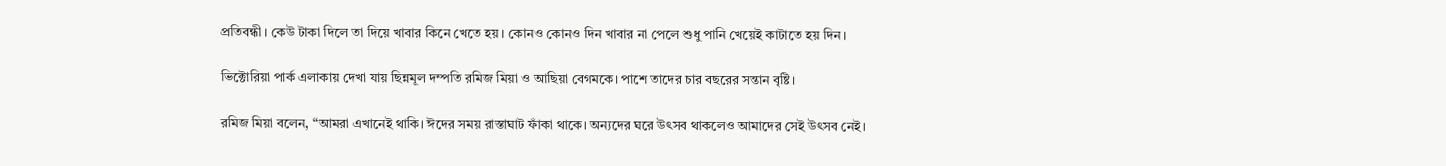প্রতিবন্ধী। কেউ টাকা দিলে তা দিয়ে খাবার কিনে খেতে হয়। কোনও কোনও দিন খাবার না পেলে শুধু পানি খেয়েই কাটাতে হয় দিন।

ভিক্টোরিয়া পার্ক এলাকায় দেখা যায় ছিন্নমূল দম্পতি রমিজ মিয়া ও আছিয়া বেগমকে। পাশে তাদের চার বছরের সন্তান বৃষ্টি।

রমিজ মিয়া বলেন, “আমরা এখানেই থাকি। ঈদের সময় রাস্তাঘাট ফাঁকা থাকে। অন্যদের ঘরে উৎসব থাকলেও আমাদের সেই উৎসব নেই।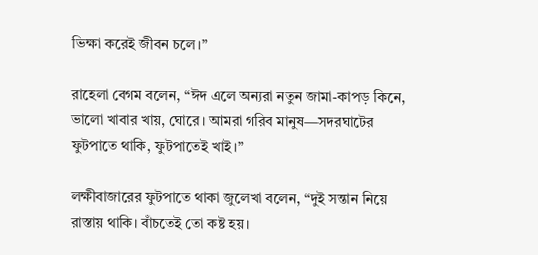ভিক্ষা করেই জীবন চলে।”

রাহেলা বেগম বলেন, “ঈদ এলে অন্যরা নতুন জামা-কাপড় কিনে, ভালো খাবার খায়, ঘোরে। আমরা গরিব মানুষ—সদরঘাটের ফুটপাতে থাকি, ফুটপাতেই খাই।”

লক্ষীবাজারের ফুটপাতে থাকা জুলেখা বলেন, “দুই সন্তান নিয়ে রাস্তায় থাকি। বাঁচতেই তো কষ্ট হয়।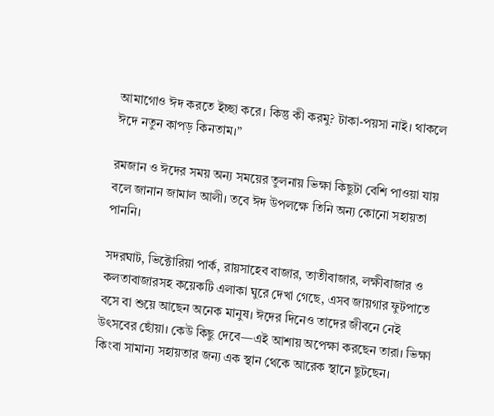আমাগোও ঈদ করতে ইচ্ছা করে। কিন্তু কী করমু? টাকা-পয়সা নাই। থাকলে ঈদে নতুন কাপড় কিনতাম।”

রমজান ও ঈদের সময় অন্য সময়ের তুলনায় ভিক্ষা কিছুটা বেশি পাওয়া যায় বলে জানান জামাল আলী। তবে ঈদ উপলক্ষে তিনি অন্য কোনো সহায়তা পাননি।

সদরঘাট, ভিক্টোরিয়া পার্ক, রায়সাহেব বাজার, তাতীবাজার, লক্ষীবাজার ও কলতাবাজারসহ কয়েকটি এলাকা ঘুরে দেখা গেছে, এসব জায়গার ফুটপাতে বসে বা শুয়ে আছেন অনেক মানুষ। ঈদের দিনেও তাদের জীবনে নেই উৎসবের ছোঁয়া। কেউ কিছু দেবে—এই আশায় অপেক্ষা করছেন তারা। ভিক্ষা কিংবা সামান্য সহায়তার জন্য এক স্থান থেকে আরেক স্থানে ছুটছেন।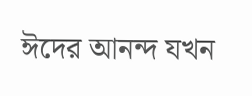ঈদের আনন্দ যখন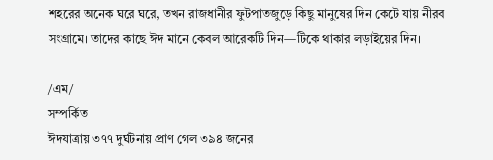শহরের অনেক ঘরে ঘরে, তখন রাজধানীর ফুটপাতজুড়ে কিছু মানুষের দিন কেটে যায় নীরব সংগ্রামে। তাদের কাছে ঈদ মানে কেবল আরেকটি দিন—টিকে থাকার লড়াইয়ের দিন।

/এম/
সম্পর্কিত
ঈদযাত্রায় ৩৭৭ দুর্ঘটনায় প্রাণ গেল ৩৯৪ জনের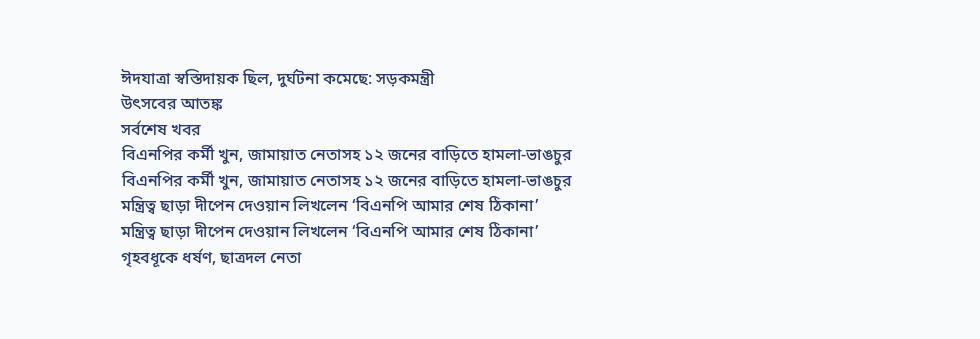ঈদযাত্রা স্বস্তিদায়ক ছিল, দুর্ঘটনা কমেছে: সড়কমন্ত্রী
উৎসবের আতঙ্ক
সর্বশেষ খবর
বিএনপির কর্মী খুন, জামায়াত নেতাসহ ১২ জনের বাড়িতে হামলা-ভাঙচুর
বিএনপির কর্মী খুন, জামায়াত নেতাসহ ১২ জনের বাড়িতে হামলা-ভাঙচুর
মন্ত্রিত্ব ছাড়া দীপেন দেওয়ান লিখলেন ‘বিএনপি আমার শেষ ঠিকানা’
মন্ত্রিত্ব ছাড়া দীপেন দেওয়ান লিখলেন ‘বিএনপি আমার শেষ ঠিকানা’
গৃহবধূকে ধর্ষণ, ছাত্রদল নেতা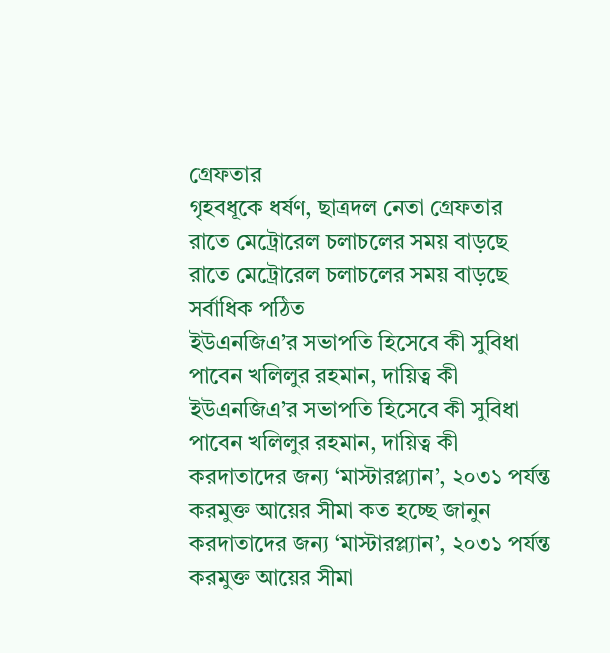গ্রেফতার
গৃহবধূকে ধর্ষণ, ছাত্রদল নেতা গ্রেফতার
রাতে মেট্রোরেল চলাচলের সময় বাড়ছে
রাতে মেট্রোরেল চলাচলের সময় বাড়ছে
সর্বাধিক পঠিত
ইউএনজিএ’র সভাপতি হিসেবে কী সুবিধা পাবেন খলিলুর রহমান, দায়িত্ব কী
ইউএনজিএ’র সভাপতি হিসেবে কী সুবিধা পাবেন খলিলুর রহমান, দায়িত্ব কী
করদাতাদের জন্য ‘মাস্টারপ্ল্যান’, ২০৩১ পর্যন্ত করমুক্ত আয়ের সীমা কত হচ্ছে জানুন
করদাতাদের জন্য ‘মাস্টারপ্ল্যান’, ২০৩১ পর্যন্ত করমুক্ত আয়ের সীমা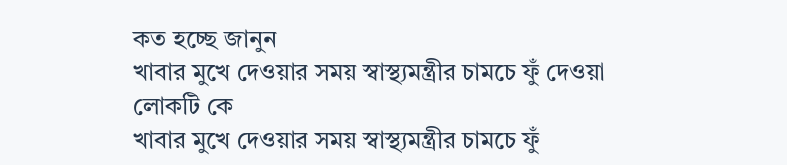কত হচ্ছে জানুন
খাবার মুখে দেওয়ার সময় স্বাস্থ্যমন্ত্রীর চামচে ফুঁ দেওয়া লোকটি কে
খাবার মুখে দেওয়ার সময় স্বাস্থ্যমন্ত্রীর চামচে ফুঁ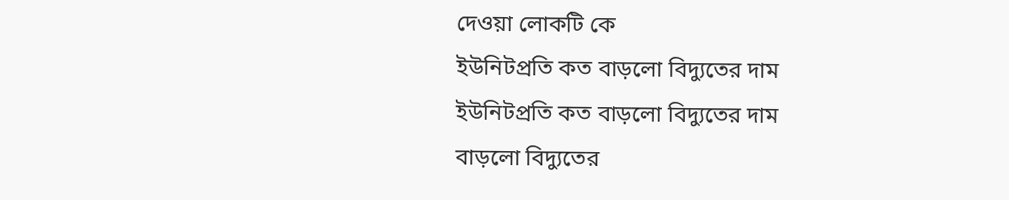দেওয়া লোকটি কে
ইউনিটপ্রতি কত বাড়লো বিদ্যুতের দাম
ইউনিটপ্রতি কত বাড়লো বিদ্যুতের দাম
বাড়লো বিদ্যুতের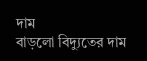দাম
বাড়লো বিদ্যুতের দাম